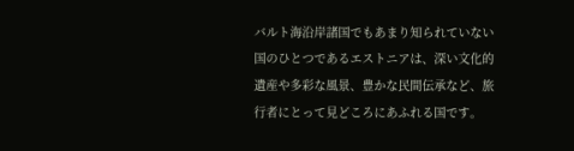バルト海沿岸諸国でもあまり知られていない国のひとつであるエストニアは、深い文化的遺産や多彩な風景、豊かな民間伝承など、旅行者にとって見どころにあふれる国です。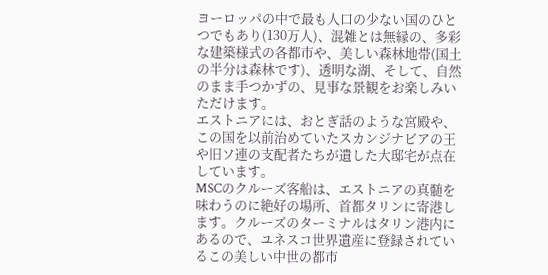ヨーロッパの中で最も人口の少ない国のひとつでもあり(130万人)、混雑とは無縁の、多彩な建築様式の各都市や、美しい森林地帯(国土の半分は森林です)、透明な湖、そして、自然のまま手つかずの、見事な景観をお楽しみいただけます。
エストニアには、おとぎ話のような宮殿や、この国を以前治めていたスカンジナビアの王や旧ソ連の支配者たちが遺した大邸宅が点在しています。
MSCのクルーズ客船は、エストニアの真髄を味わうのに絶好の場所、首都タリンに寄港します。クルーズのターミナルはタリン港内にあるので、ユネスコ世界遺産に登録されているこの美しい中世の都市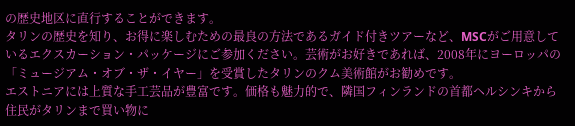の歴史地区に直行することができます。
タリンの歴史を知り、お得に楽しむための最良の方法であるガイド付きツアーなど、MSCがご用意しているエクスカーション・パッケージにご参加ください。芸術がお好きであれば、2008年にヨーロッパの「ミュージアム・オブ・ザ・イヤー」を受賞したタリンのクム美術館がお勧めです。
エストニアには上質な手工芸品が豊富です。価格も魅力的で、隣国フィンランドの首都ヘルシンキから住民がタリンまで買い物に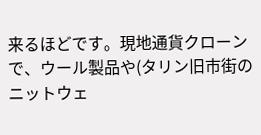来るほどです。現地通貨クローンで、ウール製品や(タリン旧市街のニットウェ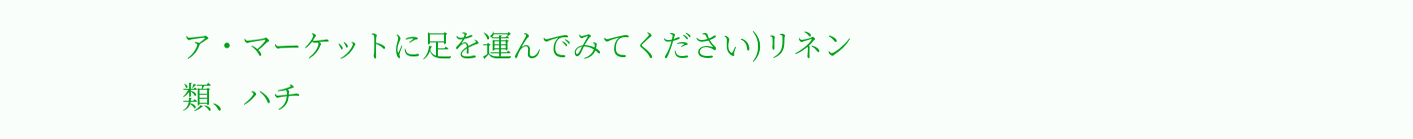ア・マーケットに足を運んでみてください)リネン類、ハチ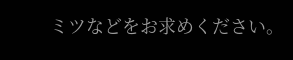ミツなどをお求めください。